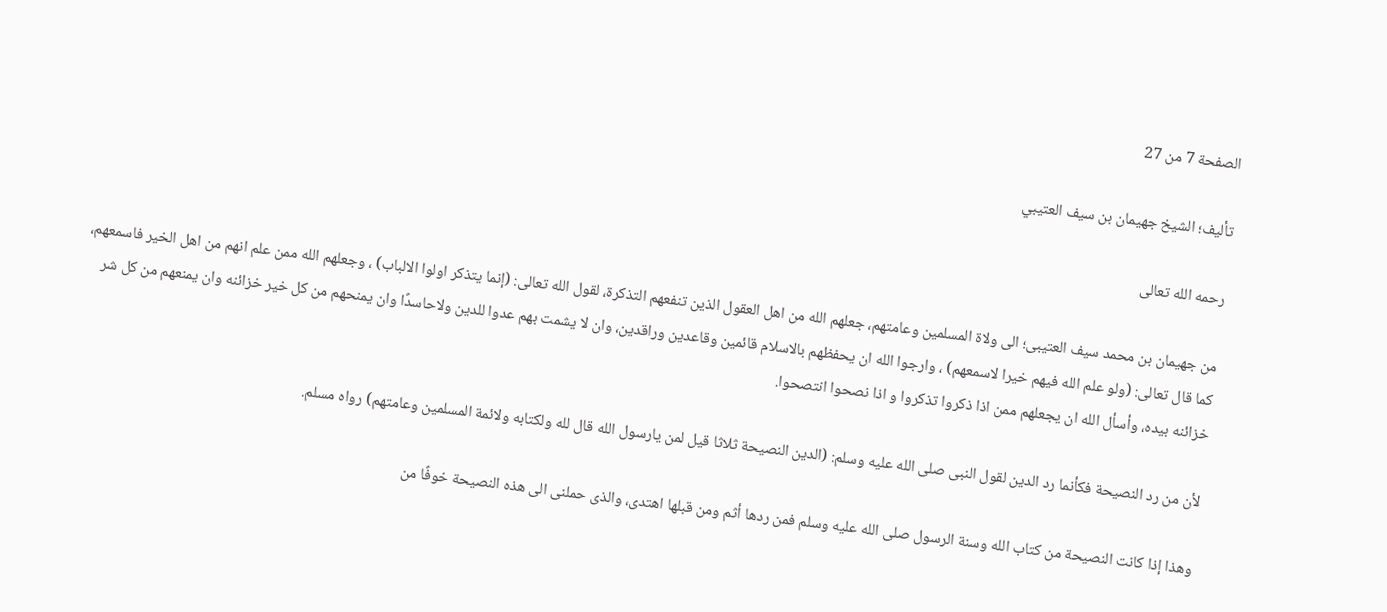الصفحة 7 من 27

تأليف؛ الشيخ جهيمان بن سيف العتيبي

رحمه الله تعالى

من جهيمان بن محمد سيف العتيبى؛ الى ولاة المسلمين وعامتهم، جعلهم الله من اهل العقول الذين تنفعهم التذكرة، لقول الله تعالى: (إنما يتذكر اولوا الالباب) ، وجعلهم الله ممن علم انهم من اهل الخير فاسمعهم، كما قال تعالى: (ولو علم الله فيهم خيرا لاسمعهم) ، وارجوا الله ان يحفظهم بالاسلام قائمين وقاعدين وراقدين، وان لا يشمت بهم عدوا للدين ولاحاسدًا وان يمنحهم من كل خير خزائنه وان يمنعهم من كل شر خزائنه بيده، وأسأل الله ان يجعلهم ممن اذا ذكروا تذكروا و اذا نصحوا انتصحوا.

لأن من رد النصيحة فكأنما رد الدين لقول النبى صلى الله عليه وسلم: (الدين النصيحة ثلاثا قيل لمن يارسول الله قال لله ولكتابه ولائمة المسلمين وعامتهم) رواه مسلم.

وهذا إذا كانت النصيحة من كتاب الله وسنة الرسول صلى الله عليه وسلم فمن ردها أثم ومن قبلها اهتدى، والذى حملنى الى هذه النصيحة خوفًا من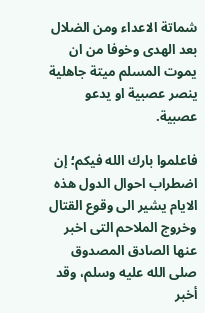شماتة الاعداء ومن الضلال بعد الهدى وخوفا من ان يموت المسلم ميتة جاهلية ينصر عصبية او يدعو عصبية.

فاعلموا بارك الله فيكم؛ إن اضطراب احوال الدول هذه الايام يشير الى وقوع القتال وخروج الملاحم التى اخبر عنها الصادق المصدوق صلى الله عليه وسلم، وقد أخبر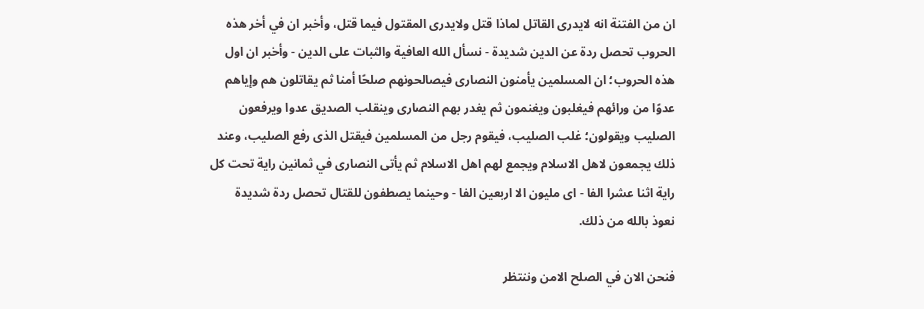ان من الفتنة انه لايدرى القاتل لماذا قتل ولايدرى المقتول فيما قتل، وأخبر ان في أخر هذه الحروب تحصل ردة عن الدين شديدة - نسأل الله العافية والثبات على الدين - وأخبر ان اول هذه الحروب؛ ان المسلمين يأمنون النصارى فيصالحونهم صلحًا أمنا ثم يقاتلون هم وإياهم عدوًا من ورائهم فيغلبون ويغنمون ثم يغدر بهم النصارى وينقلب الصديق عدوا ويرفعون الصليب ويقولون؛ غلب الصليب، فيقوم رجل من المسلمين فيقتل الذى رفع الصليب، وعند ذلك يجمعون لاهل الاسلام ويجمع لهم اهل الاسلام ثم يأتى النصارى في ثمانين راية تحت كل راية اثنا عشرا الفا - اى مليون الا اربعين الفا - وحينما يصطفون للقتال تحصل ردة شديدة نعوذ بالله من ذلك.

فنحن الان في الصلح الامن وننتظر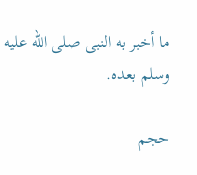ما أخبر به النبى صلى الله عليه وسلم بعده.

حجم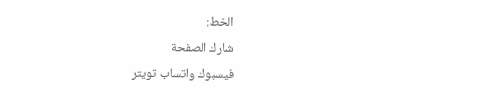الخط:
شارك الصفحة
فيسبوك واتساب تويتر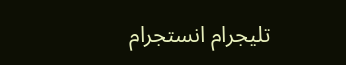تليجرام انستجرام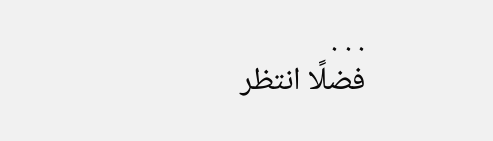. . .
فضلًا انتظر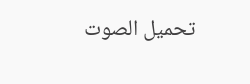تحميل الصوت